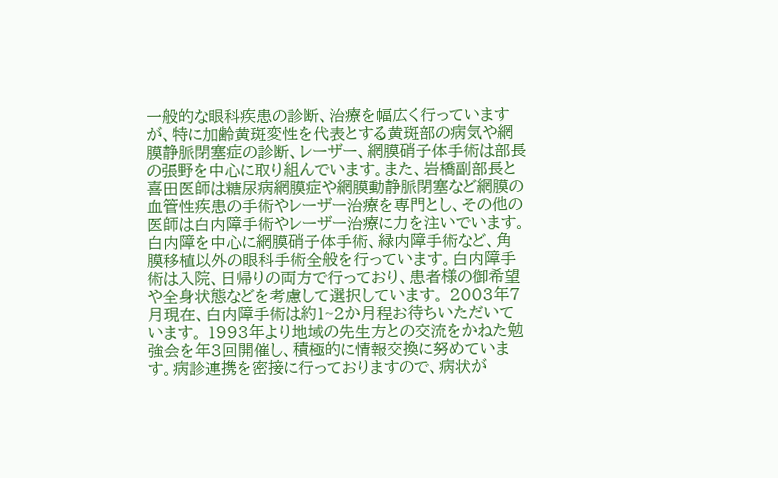一般的な眼科疾患の診断、治療を幅広く行っていますが、特に加齢黄斑変性を代表とする黄斑部の病気や網膜静脈閉塞症の診断、レーザー、網膜硝子体手術は部長の張野を中心に取り組んでいます。また、岩橋副部長と喜田医師は糖尿病網膜症や網膜動静脈閉塞など網膜の血管性疾患の手術やレーザー治療を専門とし、その他の医師は白内障手術やレーザー治療に力を注いでいます。白内障を中心に網膜硝子体手術、緑内障手術など、角膜移植以外の眼科手術全般を行っています。白内障手術は入院、日帰りの両方で行っており、患者様の御希望や全身状態などを考慮して選択しています。 2003年7月現在、白内障手術は約1~2か月程お待ちいただいています。 1993年より地域の先生方との交流をかねた勉強会を年3回開催し、積極的に情報交換に努めています。病診連携を密接に行っておりますので、病状が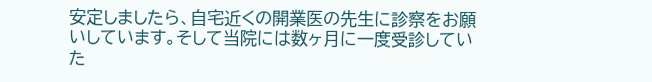安定しましたら、自宅近くの開業医の先生に診察をお願いしています。そして当院には数ヶ月に一度受診していた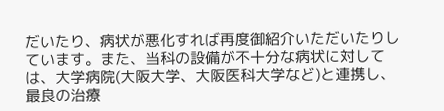だいたり、病状が悪化すれば再度御紹介いただいたりしています。また、当科の設備が不十分な病状に対しては、大学病院(大阪大学、大阪医科大学など)と連携し、最良の治療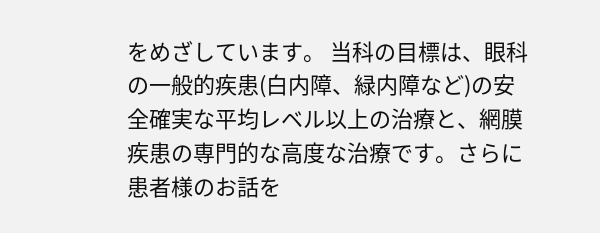をめざしています。 当科の目標は、眼科の一般的疾患(白内障、緑内障など)の安全確実な平均レベル以上の治療と、網膜疾患の専門的な高度な治療です。さらに患者様のお話を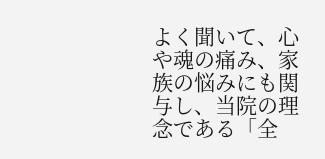よく聞いて、心や魂の痛み、家族の悩みにも関与し、当院の理念である「全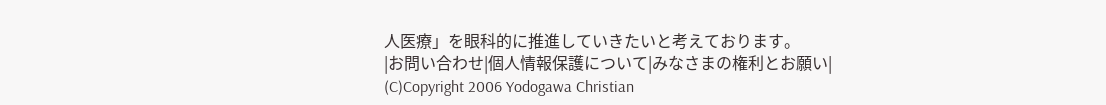人医療」を眼科的に推進していきたいと考えております。
|お問い合わせ|個人情報保護について|みなさまの権利とお願い|
(C)Copyright 2006 Yodogawa Christian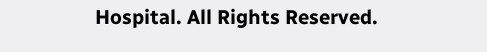Hospital. All Rights Reserved.